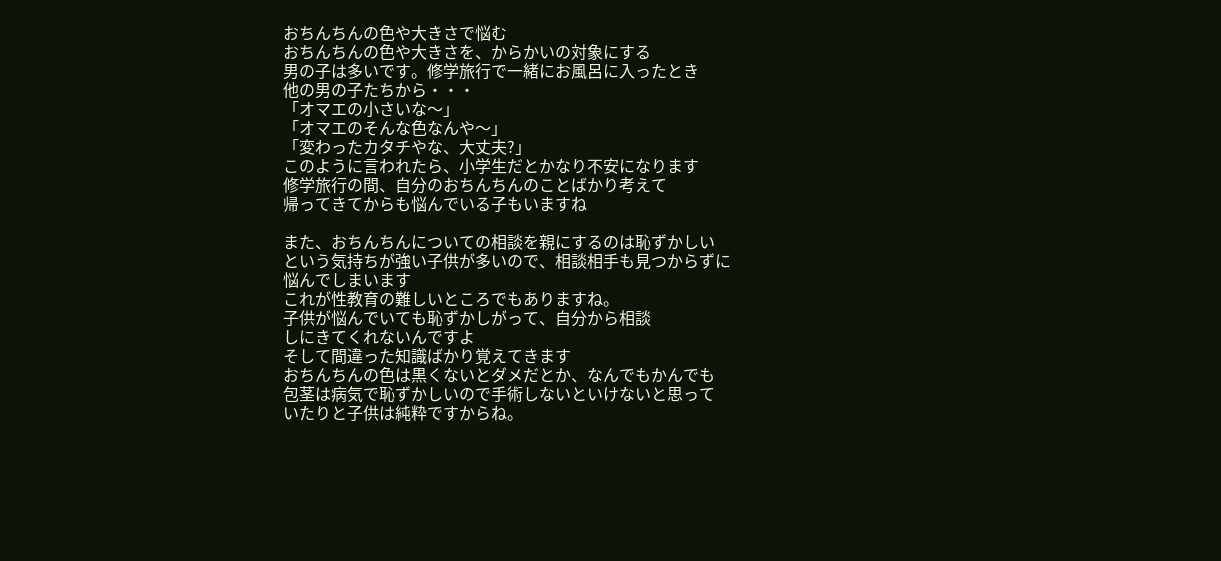おちんちんの色や大きさで悩む
おちんちんの色や大きさを、からかいの対象にする
男の子は多いです。修学旅行で一緒にお風呂に入ったとき
他の男の子たちから・・・
「オマエの小さいな〜」
「オマエのそんな色なんや〜」
「変わったカタチやな、大丈夫?」
このように言われたら、小学生だとかなり不安になります
修学旅行の間、自分のおちんちんのことばかり考えて
帰ってきてからも悩んでいる子もいますね

また、おちんちんについての相談を親にするのは恥ずかしい
という気持ちが強い子供が多いので、相談相手も見つからずに
悩んでしまいます
これが性教育の難しいところでもありますね。
子供が悩んでいても恥ずかしがって、自分から相談
しにきてくれないんですよ
そして間違った知識ばかり覚えてきます
おちんちんの色は黒くないとダメだとか、なんでもかんでも
包茎は病気で恥ずかしいので手術しないといけないと思って
いたりと子供は純粋ですからね。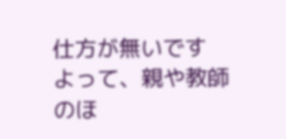仕方が無いです
よって、親や教師のほ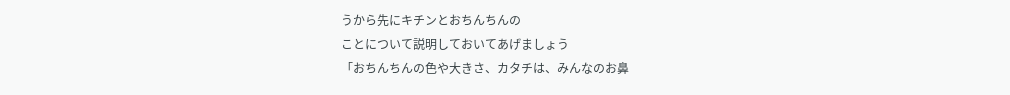うから先にキチンとおちんちんの
ことについて説明しておいてあげましょう
「おちんちんの色や大きさ、カタチは、みんなのお鼻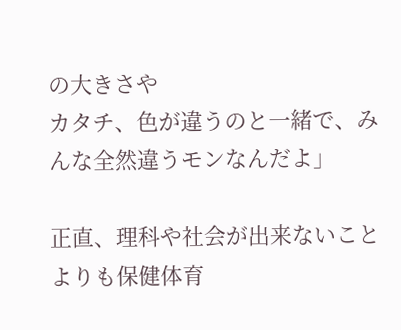の大きさや
カタチ、色が違うのと一緒で、みんな全然違うモンなんだよ」

正直、理科や社会が出来ないことよりも保健体育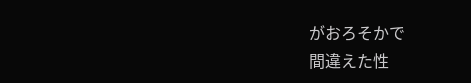がおろそかで
間違えた性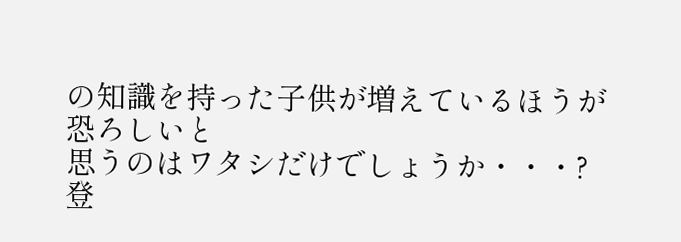の知識を持った子供が増えているほうが恐ろしいと
思うのはワタシだけでしょうか・・・?
登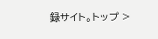録サイト。トップ >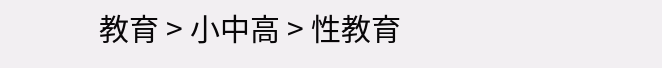教育 > 小中高 > 性教育